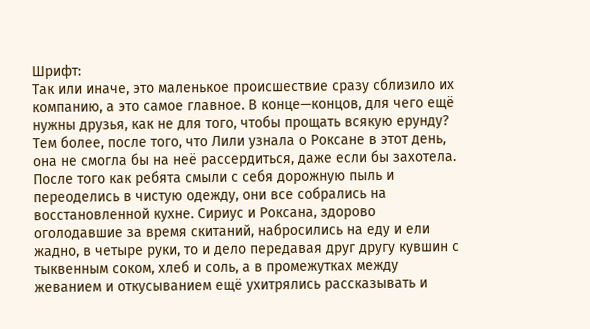Шрифт:
Так или иначе, это маленькое происшествие сразу сблизило их компанию, а это самое главное. В конце—концов, для чего ещё нужны друзья, как не для того, чтобы прощать всякую ерунду?
Тем более, после того, что Лили узнала о Роксане в этот день, она не смогла бы на неё рассердиться, даже если бы захотела.
После того как ребята смыли с себя дорожную пыль и переоделись в чистую одежду, они все собрались на восстановленной кухне. Сириус и Роксана, здорово оголодавшие за время скитаний, набросились на еду и ели жадно, в четыре руки, то и дело передавая друг другу кувшин с тыквенным соком, хлеб и соль, а в промежутках между жеванием и откусыванием ещё ухитрялись рассказывать и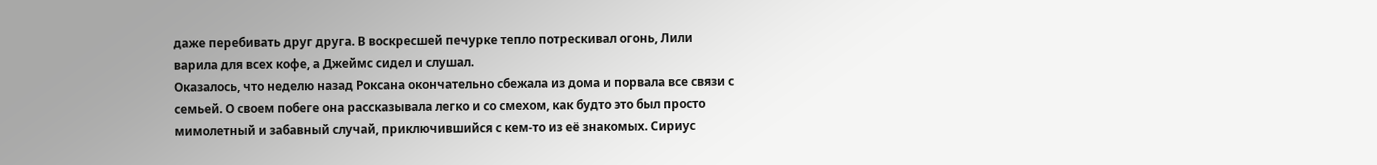даже перебивать друг друга. В воскресшей печурке тепло потрескивал огонь, Лили варила для всех кофе, а Джеймс сидел и слушал.
Оказалось, что неделю назад Роксана окончательно сбежала из дома и порвала все связи с семьей. О своем побеге она рассказывала легко и со смехом, как будто это был просто мимолетный и забавный случай, приключившийся с кем-то из её знакомых. Сириус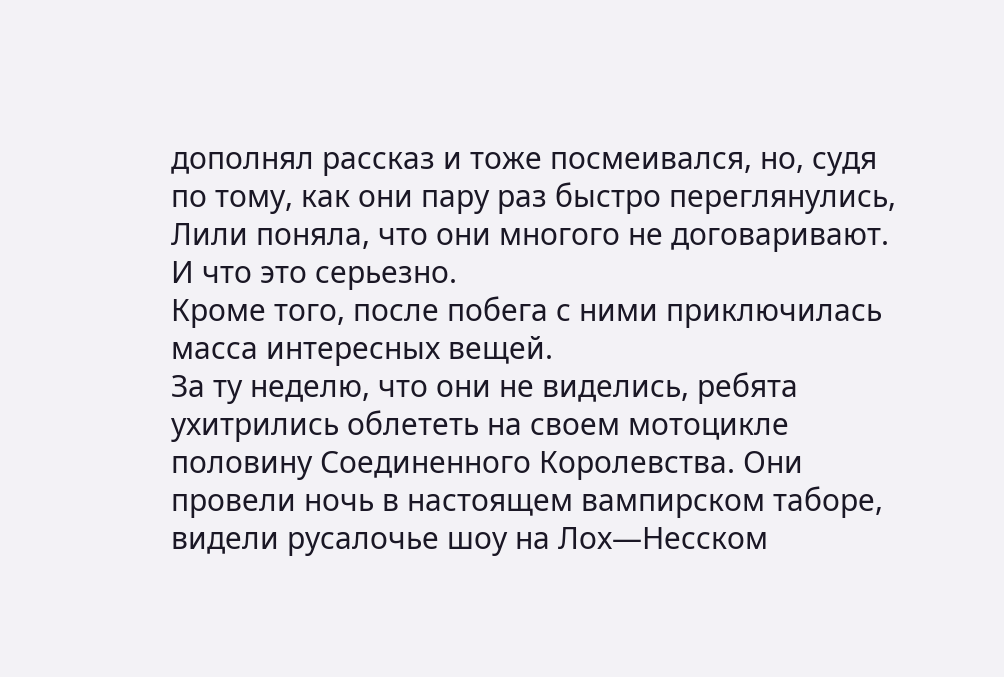дополнял рассказ и тоже посмеивался, но, судя по тому, как они пару раз быстро переглянулись, Лили поняла, что они многого не договаривают. И что это серьезно.
Кроме того, после побега с ними приключилась масса интересных вещей.
За ту неделю, что они не виделись, ребята ухитрились облететь на своем мотоцикле половину Соединенного Королевства. Они провели ночь в настоящем вампирском таборе, видели русалочье шоу на Лох—Несском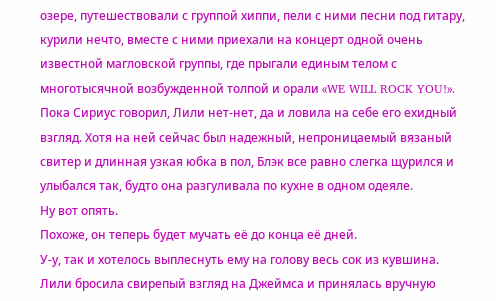озере, путешествовали с группой хиппи, пели с ними песни под гитару, курили нечто, вместе с ними приехали на концерт одной очень известной магловской группы, где прыгали единым телом с многотысячной возбужденной толпой и орали «WE WILL ROCK YOU!».
Пока Сириус говорил, Лили нет-нет, да и ловила на себе его ехидный взгляд. Хотя на ней сейчас был надежный, непроницаемый вязаный свитер и длинная узкая юбка в пол, Блэк все равно слегка щурился и улыбался так, будто она разгуливала по кухне в одном одеяле.
Ну вот опять.
Похоже, он теперь будет мучать её до конца её дней.
У-у, так и хотелось выплеснуть ему на голову весь сок из кувшина.
Лили бросила свирепый взгляд на Джеймса и принялась вручную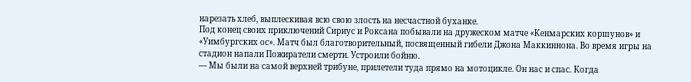нарезать хлеб, выплескивая всю свою злость на несчастной буханке.
Под конец своих приключений Сириус и Роксана побывали на дружеском матче «Кенмарских коршунов» и «Уимбургских ос». Матч был благотворительный, посвященный гибели Джона Маккиннона. Во время игры на стадион напали Пожиратели смерти. Устроили бойню.
— Мы были на самой верхней трибуне, прилетели туда прямо на мотоцикле. Он нас и спас. Когда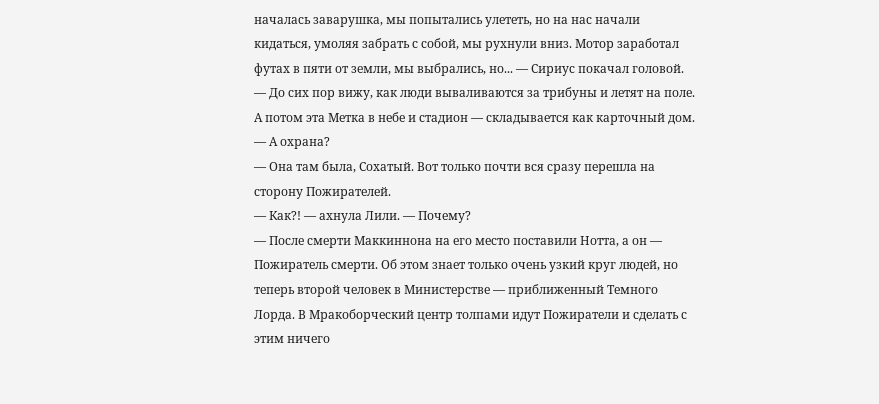началась заварушка, мы попытались улететь, но на нас начали кидаться, умоляя забрать с собой, мы рухнули вниз. Мотор заработал футах в пяти от земли, мы выбрались, но... — Сириус покачал головой. — До сих пор вижу, как люди вываливаются за трибуны и летят на поле. А потом эта Метка в небе и стадион — складывается как карточный дом.
— А охрана?
— Она там была, Сохатый. Вот только почти вся сразу перешла на сторону Пожирателей.
— Как?! — ахнула Лили. — Почему?
— После смерти Маккиннона на его место поставили Нотта, а он — Пожиратель смерти. Об этом знает только очень узкий круг людей, но теперь второй человек в Министерстве — приближенный Темного Лорда. В Мракоборческий центр толпами идут Пожиратели и сделать с этим ничего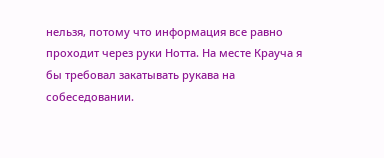нельзя, потому что информация все равно проходит через руки Нотта. На месте Крауча я бы требовал закатывать рукава на собеседовании.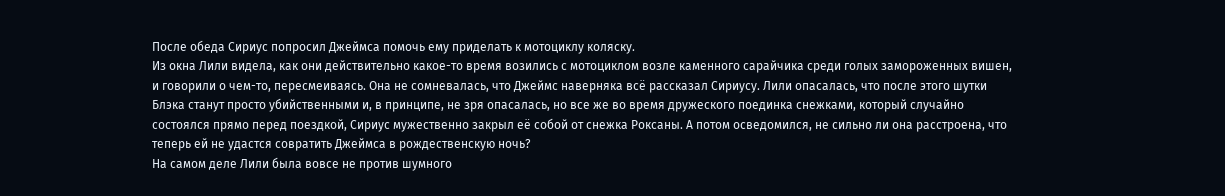После обеда Сириус попросил Джеймса помочь ему приделать к мотоциклу коляску.
Из окна Лили видела, как они действительно какое-то время возились с мотоциклом возле каменного сарайчика среди голых замороженных вишен, и говорили о чем-то, пересмеиваясь. Она не сомневалась, что Джеймс наверняка всё рассказал Сириусу. Лили опасалась, что после этого шутки Блэка станут просто убийственными и, в принципе, не зря опасалась, но все же во время дружеского поединка снежками, который случайно состоялся прямо перед поездкой, Сириус мужественно закрыл её собой от снежка Роксаны. А потом осведомился, не сильно ли она расстроена, что теперь ей не удастся совратить Джеймса в рождественскую ночь?
На самом деле Лили была вовсе не против шумного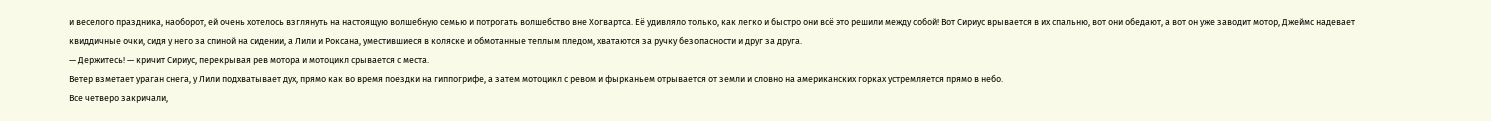и веселого праздника, наоборот, ей очень хотелось взглянуть на настоящую волшебную семью и потрогать волшебство вне Хогвартса. Её удивляло только, как легко и быстро они всё это решили между собой! Вот Сириус врывается в их спальню, вот они обедают, а вот он уже заводит мотор, Джеймс надевает квиддичные очки, сидя у него за спиной на сидении, а Лили и Роксана, уместившиеся в коляске и обмотанные теплым пледом, хватаются за ручку безопасности и друг за друга.
— Держитесь! — кричит Сириус, перекрывая рев мотора и мотоцикл срывается с места.
Ветер взметает ураган снега, у Лили подхватывает дух, прямо как во время поездки на гиппогрифе, а затем мотоцикл с ревом и фырканьем отрывается от земли и словно на американских горках устремляется прямо в небо.
Все четверо закричали,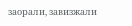заорали, завизжали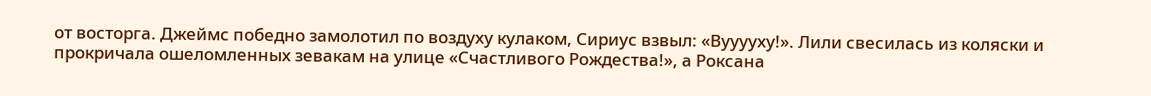от восторга. Джеймс победно замолотил по воздуху кулаком, Сириус взвыл: «Вууууху!». Лили свесилась из коляски и прокричала ошеломленных зевакам на улице «Счастливого Рождества!», а Роксана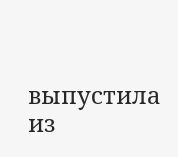выпустила из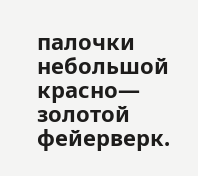палочки небольшой красно— золотой фейерверк.